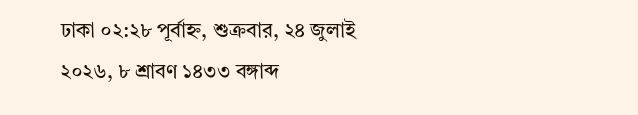ঢাকা ০২:২৮ পূর্বাহ্ন, শুক্রবার, ২৪ জুলাই ২০২৬, ৮ শ্রাবণ ১৪৩৩ বঙ্গাব্দ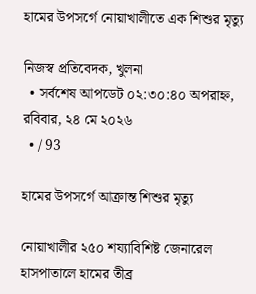হামের উপসর্গে নোয়াখালীতে এক শিশুর মৃত্যু

নিজস্ব প্রতিবেদক, খুলনা
  • সর্বশেষ আপডেট ০২:৩০:৪০ অপরাহ্ন, রবিবার, ২৪ মে ২০২৬
  • / 93

হামের উপসর্গে আক্রান্ত শিশুর মৃত্যু

নোয়াখালীর ২৫০ শয্যাবিশিষ্ট জেনারেল হাসপাতালে হামের তীব্র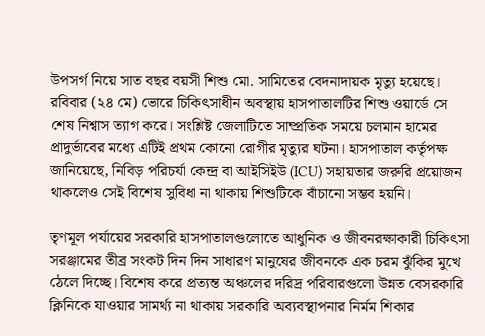উপসর্গ নিয়ে সাত বছর বয়সী শিশু মো. সামিতের বেদনাদায়ক মৃত্যু হয়েছে। রবিবার (২৪ মে) ভোরে চিকিৎসাধীন অবস্থায় হাসপাতালটির শিশু ওয়ার্ডে সে শেষ নিশ্বাস ত্যাগ করে। সংশ্লিষ্ট জেলাটিতে সাম্প্রতিক সময়ে চলমান হামের প্রাদুর্ভাবের মধ্যে এটিই প্রথম কোনো রোগীর মৃত্যুর ঘটনা। হাসপাতাল কর্তৃপক্ষ জানিয়েছে, নিবিড় পরিচর্যা কেন্দ্র বা আইসিইউ (ICU) সহায়তার জরুরি প্রয়োজন থাকলেও সেই বিশেষ সুবিধা না থাকায় শিশুটিকে বাঁচানো সম্ভব হয়নি।

তৃণমূল পর্যায়ের সরকারি হাসপাতালগুলোতে আধুনিক ও জীবনরক্ষাকারী চিকিৎসা সরঞ্জামের তীব্র সংকট দিন দিন সাধারণ মানুষের জীবনকে এক চরম ঝুঁকির মুখে ঠেলে দিচ্ছে। বিশেষ করে প্রত্যন্ত অঞ্চলের দরিদ্র পরিবারগুলো উন্নত বেসরকারি ক্লিনিকে যাওয়ার সামর্থ্য না থাকায় সরকারি অব্যবস্থাপনার নির্মম শিকার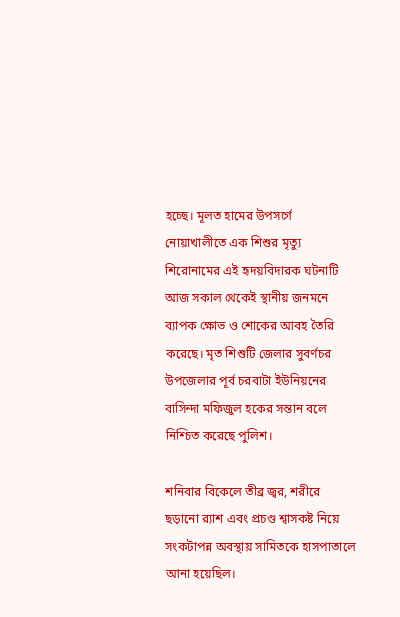হচ্ছে। মূলত হামের উপসর্গে নোয়াখালীতে এক শিশুর মৃত্যু শিরোনামের এই হৃদয়বিদারক ঘটনাটি আজ সকাল থেকেই স্থানীয় জনমনে ব্যাপক ক্ষোভ ও শোকের আবহ তৈরি করেছে। মৃত শিশুটি জেলার সুবর্ণচর উপজেলার পূর্ব চরবাটা ইউনিয়নের বাসিন্দা মফিজুল হকের সন্তান বলে নিশ্চিত করেছে পুলিশ।

শনিবার বিকেলে তীব্র জ্বর, শরীরে ছড়ানো র‍্যাশ এবং প্রচণ্ড শ্বাসকষ্ট নিয়ে সংকটাপন্ন অবস্থায় সামিতকে হাসপাতালে আনা হয়েছিল।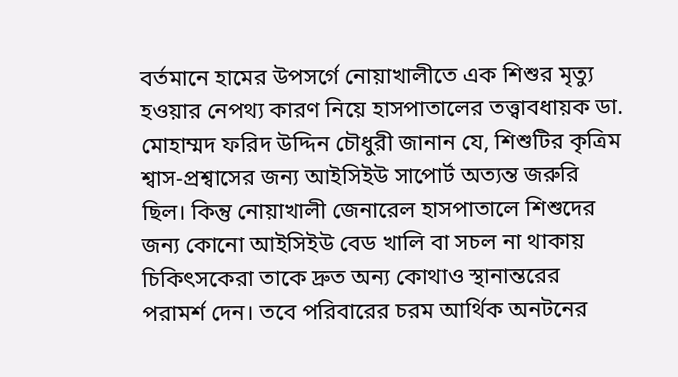বর্তমানে হামের উপসর্গে নোয়াখালীতে এক শিশুর মৃত্যু হওয়ার নেপথ্য কারণ নিয়ে হাসপাতালের তত্ত্বাবধায়ক ডা. মোহাম্মদ ফরিদ উদ্দিন চৌধুরী জানান যে, শিশুটির কৃত্রিম শ্বাস-প্রশ্বাসের জন্য আইসিইউ সাপোর্ট অত্যন্ত জরুরি ছিল। কিন্তু নোয়াখালী জেনারেল হাসপাতালে শিশুদের জন্য কোনো আইসিইউ বেড খালি বা সচল না থাকায় চিকিৎসকেরা তাকে দ্রুত অন্য কোথাও স্থানান্তরের পরামর্শ দেন। তবে পরিবারের চরম আর্থিক অনটনের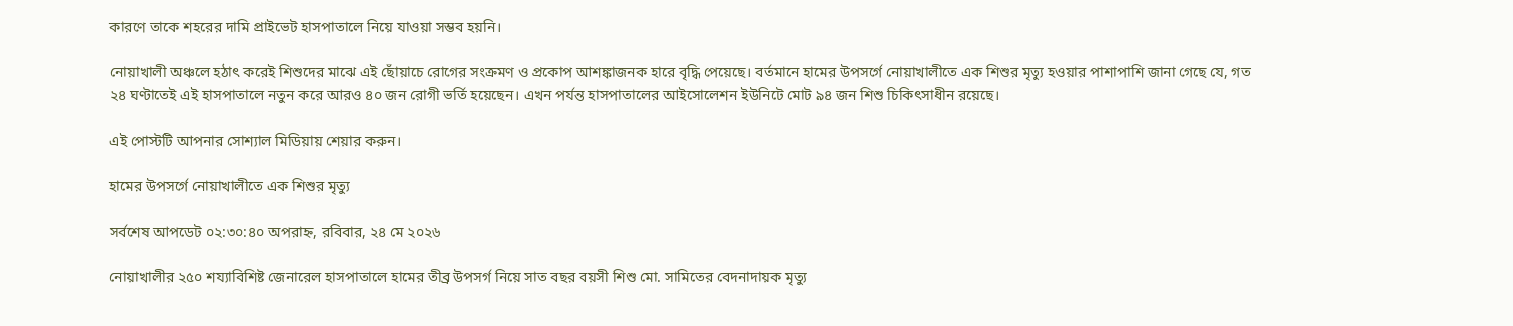কারণে তাকে শহরের দামি প্রাইভেট হাসপাতালে নিয়ে যাওয়া সম্ভব হয়নি।

নোয়াখালী অঞ্চলে হঠাৎ করেই শিশুদের মাঝে এই ছোঁয়াচে রোগের সংক্রমণ ও প্রকোপ আশঙ্কাজনক হারে বৃদ্ধি পেয়েছে। বর্তমানে হামের উপসর্গে নোয়াখালীতে এক শিশুর মৃত্যু হওয়ার পাশাপাশি জানা গেছে যে, গত ২৪ ঘণ্টাতেই এই হাসপাতালে নতুন করে আরও ৪০ জন রোগী ভর্তি হয়েছেন। এখন পর্যন্ত হাসপাতালের আইসোলেশন ইউনিটে মোট ৯৪ জন শিশু চিকিৎসাধীন রয়েছে।

এই পোস্টটি আপনার সোশ্যাল মিডিয়ায় শেয়ার করুন।

হামের উপসর্গে নোয়াখালীতে এক শিশুর মৃত্যু

সর্বশেষ আপডেট ০২:৩০:৪০ অপরাহ্ন, রবিবার, ২৪ মে ২০২৬

নোয়াখালীর ২৫০ শয্যাবিশিষ্ট জেনারেল হাসপাতালে হামের তীব্র উপসর্গ নিয়ে সাত বছর বয়সী শিশু মো. সামিতের বেদনাদায়ক মৃত্যু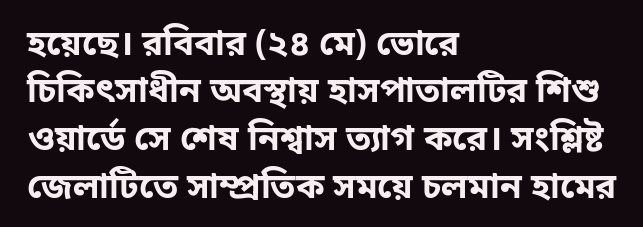হয়েছে। রবিবার (২৪ মে) ভোরে চিকিৎসাধীন অবস্থায় হাসপাতালটির শিশু ওয়ার্ডে সে শেষ নিশ্বাস ত্যাগ করে। সংশ্লিষ্ট জেলাটিতে সাম্প্রতিক সময়ে চলমান হামের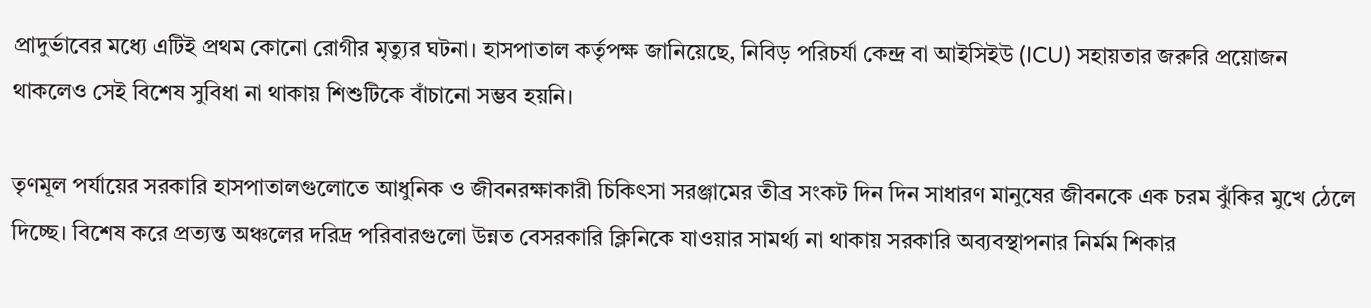প্রাদুর্ভাবের মধ্যে এটিই প্রথম কোনো রোগীর মৃত্যুর ঘটনা। হাসপাতাল কর্তৃপক্ষ জানিয়েছে, নিবিড় পরিচর্যা কেন্দ্র বা আইসিইউ (ICU) সহায়তার জরুরি প্রয়োজন থাকলেও সেই বিশেষ সুবিধা না থাকায় শিশুটিকে বাঁচানো সম্ভব হয়নি।

তৃণমূল পর্যায়ের সরকারি হাসপাতালগুলোতে আধুনিক ও জীবনরক্ষাকারী চিকিৎসা সরঞ্জামের তীব্র সংকট দিন দিন সাধারণ মানুষের জীবনকে এক চরম ঝুঁকির মুখে ঠেলে দিচ্ছে। বিশেষ করে প্রত্যন্ত অঞ্চলের দরিদ্র পরিবারগুলো উন্নত বেসরকারি ক্লিনিকে যাওয়ার সামর্থ্য না থাকায় সরকারি অব্যবস্থাপনার নির্মম শিকার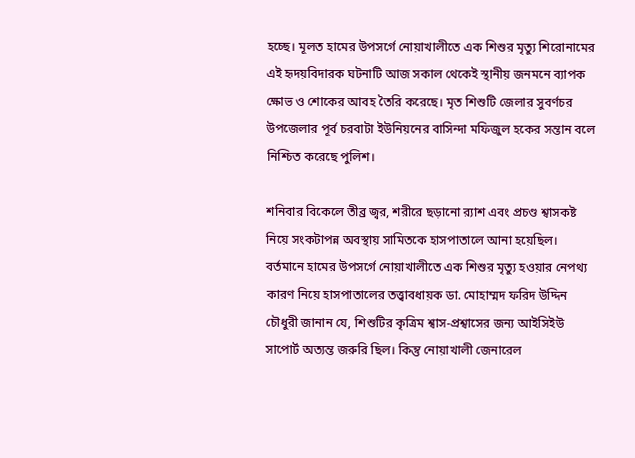হচ্ছে। মূলত হামের উপসর্গে নোয়াখালীতে এক শিশুর মৃত্যু শিরোনামের এই হৃদয়বিদারক ঘটনাটি আজ সকাল থেকেই স্থানীয় জনমনে ব্যাপক ক্ষোভ ও শোকের আবহ তৈরি করেছে। মৃত শিশুটি জেলার সুবর্ণচর উপজেলার পূর্ব চরবাটা ইউনিয়নের বাসিন্দা মফিজুল হকের সন্তান বলে নিশ্চিত করেছে পুলিশ।

শনিবার বিকেলে তীব্র জ্বর, শরীরে ছড়ানো র‍্যাশ এবং প্রচণ্ড শ্বাসকষ্ট নিয়ে সংকটাপন্ন অবস্থায় সামিতকে হাসপাতালে আনা হয়েছিল। বর্তমানে হামের উপসর্গে নোয়াখালীতে এক শিশুর মৃত্যু হওয়ার নেপথ্য কারণ নিয়ে হাসপাতালের তত্ত্বাবধায়ক ডা. মোহাম্মদ ফরিদ উদ্দিন চৌধুরী জানান যে, শিশুটির কৃত্রিম শ্বাস-প্রশ্বাসের জন্য আইসিইউ সাপোর্ট অত্যন্ত জরুরি ছিল। কিন্তু নোয়াখালী জেনারেল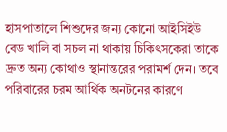হাসপাতালে শিশুদের জন্য কোনো আইসিইউ বেড খালি বা সচল না থাকায় চিকিৎসকেরা তাকে দ্রুত অন্য কোথাও স্থানান্তরের পরামর্শ দেন। তবে পরিবারের চরম আর্থিক অনটনের কারণে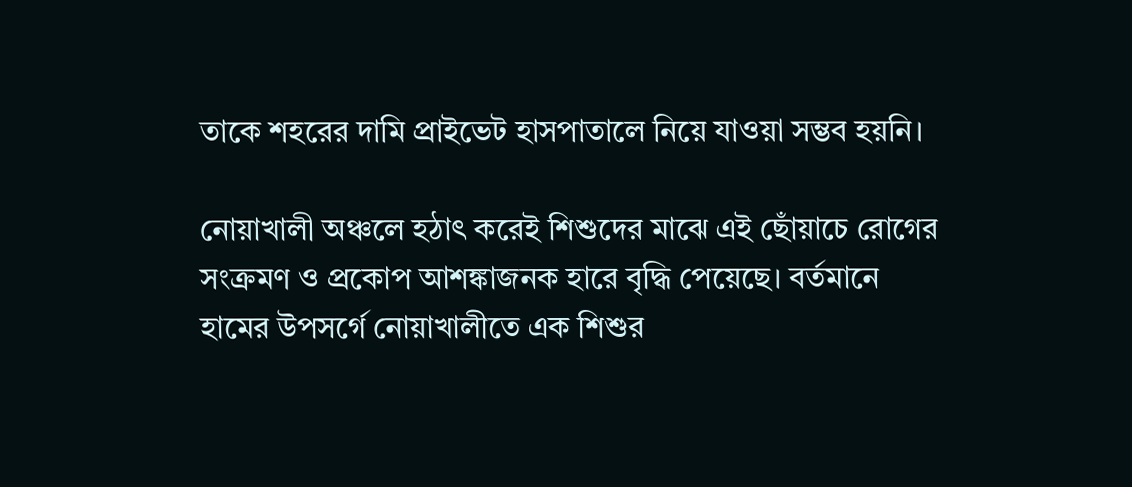তাকে শহরের দামি প্রাইভেট হাসপাতালে নিয়ে যাওয়া সম্ভব হয়নি।

নোয়াখালী অঞ্চলে হঠাৎ করেই শিশুদের মাঝে এই ছোঁয়াচে রোগের সংক্রমণ ও প্রকোপ আশঙ্কাজনক হারে বৃদ্ধি পেয়েছে। বর্তমানে হামের উপসর্গে নোয়াখালীতে এক শিশুর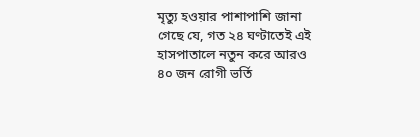মৃত্যু হওয়ার পাশাপাশি জানা গেছে যে, গত ২৪ ঘণ্টাতেই এই হাসপাতালে নতুন করে আরও ৪০ জন রোগী ভর্তি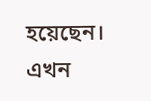হয়েছেন। এখন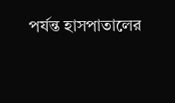পর্যন্ত হাসপাতালের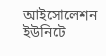আইসোলেশন ইউনিটে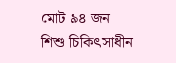মোট ৯৪ জন শিশু চিকিৎসাধীন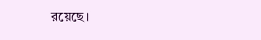রয়েছে।